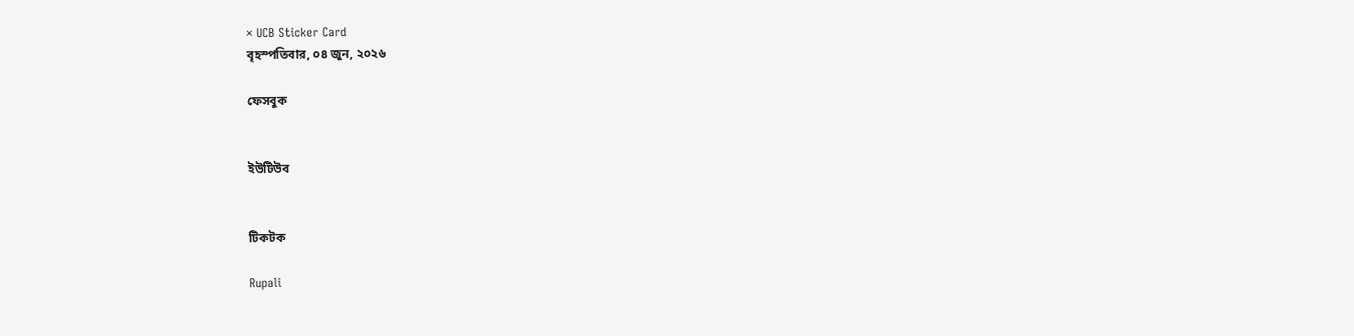× UCB Sticker Card
বৃহস্পতিবার, ০৪ জুন, ২০২৬

ফেসবুক


ইউটিউব


টিকটক

Rupali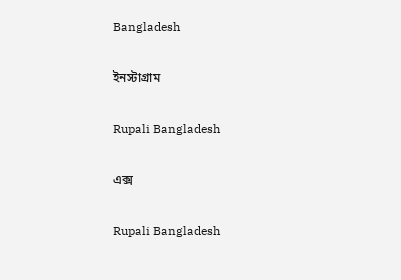Bangladesh

ইনস্টাগ্রাম

Rupali Bangladesh

এক্স

Rupali Bangladesh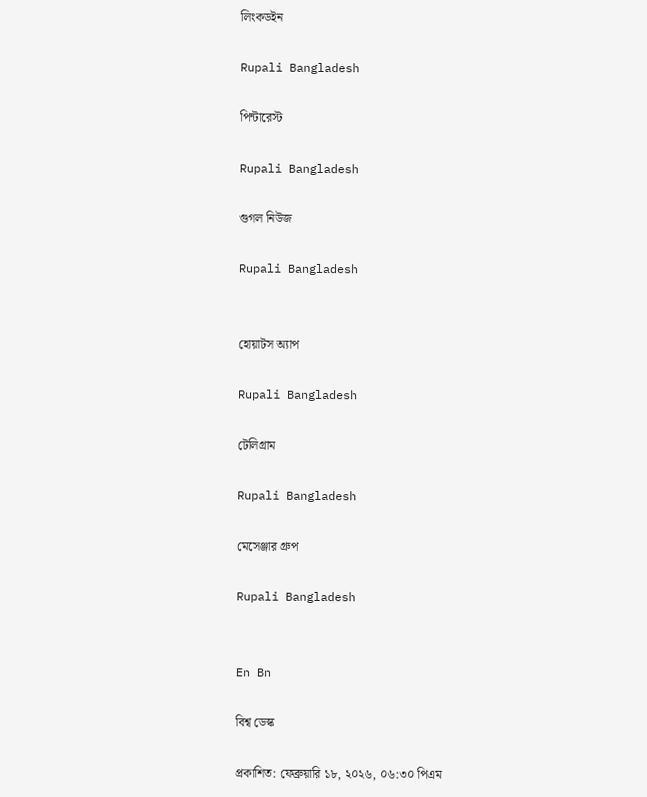লিংকডইন

Rupali Bangladesh

পিন্টারেস্ট

Rupali Bangladesh

গুগল নিউজ

Rupali Bangladesh


হোয়াটস অ্যাপ

Rupali Bangladesh

টেলিগ্রাম

Rupali Bangladesh

মেসেঞ্জার গ্রুপ

Rupali Bangladesh


En Bn

বিশ্ব ডেস্ক

প্রকাশিত: ফেব্রুয়ারি ১৮, ২০২৬, ০৬:৩০ পিএম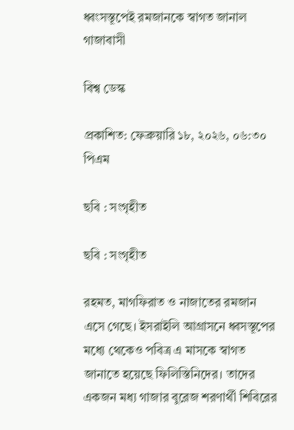ধ্বংসস্তূপেই রমজানকে স্বাগত জানাল গাজাবাসী

বিশ্ব ডেস্ক

প্রকাশিত: ফেব্রুয়ারি ১৮, ২০২৬, ০৬:৩০ পিএম

ছবি : সংগৃহীত

ছবি : সংগৃহীত

রহমত, মাগফিরাত ও নাজাতের রমজান এসে গেছে। ইসরাইলি আগ্রাসনে ধ্বসস্তূপের মধ্যে থেকেও পবিত্র এ মাসকে স্বাগত জানাতে হয়েছে ফিলিস্তিনিদের। তাদের একজন মধ্য গাজার বুরেজ শরণার্থী শিবিরের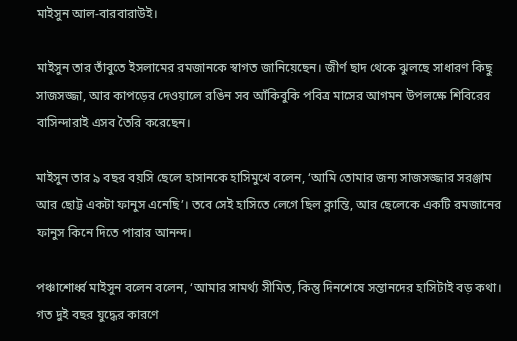মাইসুন আল-বারবারাউই।

মাইসুন তার তাঁবুতে ইসলামের রমজানকে স্বাগত জানিয়েছেন। জীর্ণ ছাদ থেকে ঝুলছে সাধারণ কিছু সাজসজ্জা, আর কাপড়ের দেওয়ালে রঙিন সব আঁকিবুকি পবিত্র মাসের আগমন উপলক্ষে শিবিরের বাসিন্দারাই এসব তৈরি করেছেন।

মাইসুন তার ৯ বছর বয়সি ছেলে হাসানকে হাসিমুখে বলেন, ‘আমি তোমার জন্য সাজসজ্জার সরঞ্জাম আর ছোট্ট একটা ফানুস এনেছি’। তবে সেই হাসিতে লেগে ছিল ক্লান্তি, আর ছেলেকে একটি রমজানের ফানুস কিনে দিতে পারার আনন্দ।

পঞ্চাশোর্ধ্ব মাইসুন বলেন বলেন, ‘আমার সামর্থ্য সীমিত, কিন্তু দিনশেষে সন্তানদের হাসিটাই বড় কথা। গত দুই বছর যুদ্ধের কারণে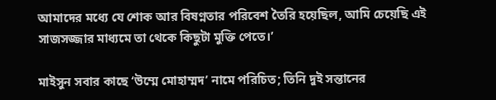আমাদের মধ্যে যে শোক আর বিষণ্নতার পরিবেশ তৈরি হয়েছিল, আমি চেয়েছি এই সাজসজ্জার মাধ্যমে তা থেকে কিছুটা মুক্তি পেতে।’

মাইসুন সবার কাছে ‘উম্মে মোহাম্মদ’ নামে পরিচিত; তিনি দুই সন্তানের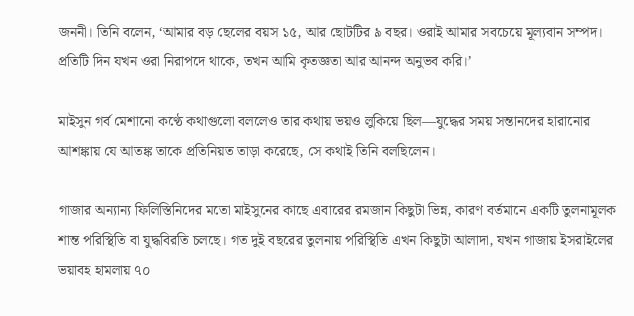জননী। তিনি বলেন, ‘আমার বড় ছেলের বয়স ১৫, আর ছোটটির ৯ বছর। ওরাই আমার সবচেয়ে মূল্যবান সম্পদ। প্রতিটি দিন যখন ওরা নিরাপদে থাকে, তখন আমি কৃতজ্ঞতা আর আনন্দ অনুভব করি।’

মাইসুন গর্ব মেশানো কণ্ঠে কথাগুলো বললেও তার কথায় ভয়ও লুকিয়ে ছিল—যুদ্ধের সময় সন্তানদের হারানোর আশঙ্কায় যে আতঙ্ক তাকে প্রতিনিয়ত তাড়া করেছে, সে কথাই তিনি বলছিলেন।

গাজার অন্যান্য ফিলিস্তিনিদের মতো মাইসুনের কাছে এবারের রমজান কিছুটা ভিন্ন, কারণ বর্তমানে একটি তুলনামূলক শান্ত পরিস্থিতি বা যুদ্ধবিরতি চলছে। গত দুই বছরের তুলনায় পরিস্থিতি এখন কিছুটা আলাদা, যখন গাজায় ইসরাইলের ভয়াবহ হামলায় ৭০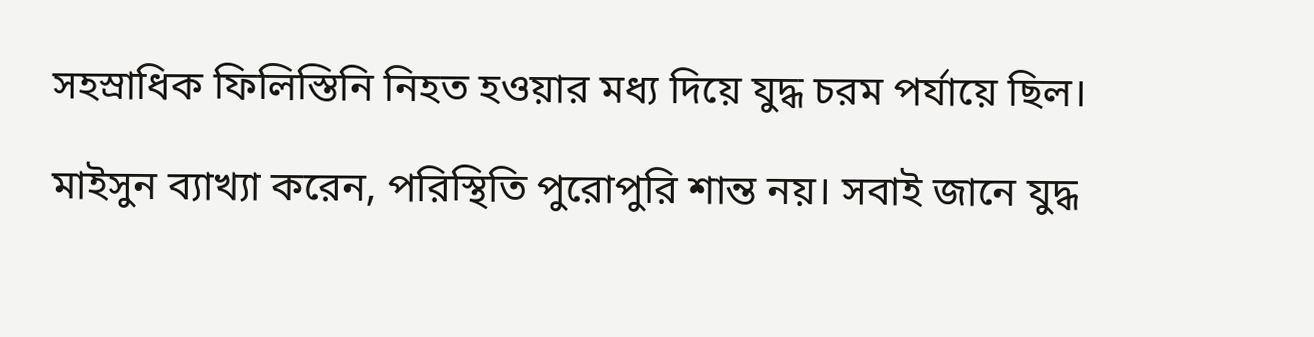সহস্রাধিক ফিলিস্তিনি নিহত হওয়ার মধ্য দিয়ে যুদ্ধ চরম পর্যায়ে ছিল।

মাইসুন ব্যাখ্যা করেন, পরিস্থিতি পুরোপুরি শান্ত নয়। সবাই জানে যুদ্ধ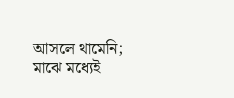আসলে থামেনি; মাঝে মধ্যেই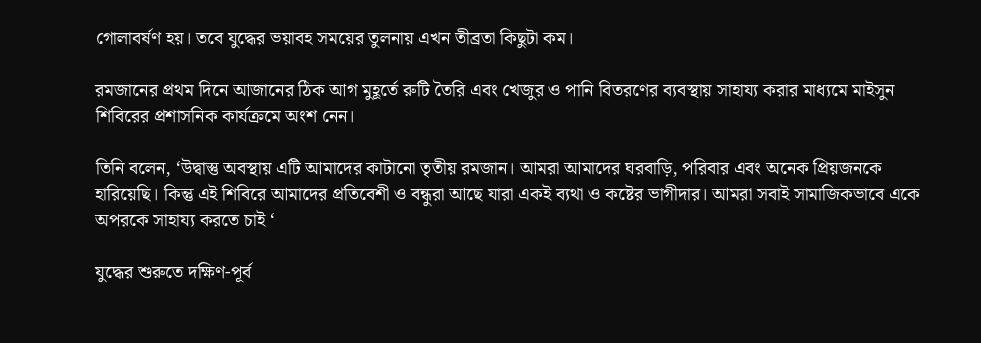গোলাবর্ষণ হয়। তবে যুদ্ধের ভয়াবহ সময়ের তুলনায় এখন তীব্রতা কিছুটা কম।

রমজানের প্রথম দিনে আজানের ঠিক আগ মুহূর্তে রুটি তৈরি এবং খেজুর ও পানি বিতরণের ব্যবস্থায় সাহায্য করার মাধ্যমে মাইসুন শিবিরের প্রশাসনিক কার্যক্রমে অংশ নেন।

তিনি বলেন, ‘উদ্বাস্তু অবস্থায় এটি আমাদের কাটানো তৃতীয় রমজান। আমরা আমাদের ঘরবাড়ি, পরিবার এবং অনেক প্রিয়জনকে হারিয়েছি। কিন্তু এই শিবিরে আমাদের প্রতিবেশী ও বন্ধুরা আছে যারা একই ব্যথা ও কষ্টের ভাগীদার। আমরা সবাই সামাজিকভাবে একে অপরকে সাহায্য করতে চাই ‘

যুদ্ধের শুরুতে দক্ষিণ-পূর্ব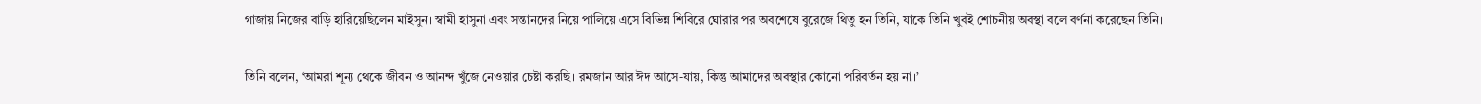গাজায় নিজের বাড়ি হারিয়েছিলেন মাইসুন। স্বামী হাসুনা এবং সন্তানদের নিয়ে পালিয়ে এসে বিভিন্ন শিবিরে ঘোরার পর অবশেষে বুরেজে থিতু হন তিনি, যাকে তিনি খুবই শোচনীয় অবস্থা বলে বর্ণনা করেছেন তিনি।

তিনি বলেন, ‘আমরা শূন্য থেকে জীবন ও আনন্দ খুঁজে নেওয়ার চেষ্টা করছি। রমজান আর ঈদ আসে-যায়, কিন্তু আমাদের অবস্থার কোনো পরিবর্তন হয় না।’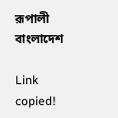রূপালী বাংলাদেশ

Link copied!